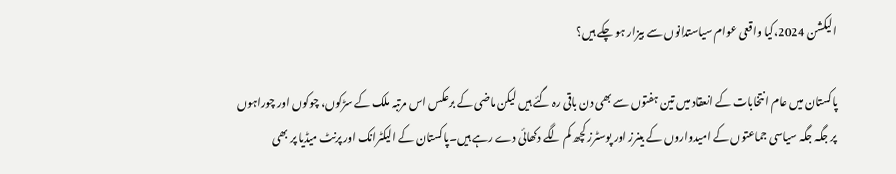الیکشن 2024،کیا واقعی عوام سیاستدانوں سے بیزار ہو چکے ہیں؟

پاکستان میں عام انتخابات کے انعقاد میں تین ہفتوں سے بھی دن باقی رہ گئے ہیں لیکن ماضی کے برعکس اس مرتبہ ملک کے سڑکوں، چوکوں اور چوراہوں پر جگہ جگہ سیاسی جماعتوں کے امیدواروں کے بینرز اور پوسٹرز کچھ کم لگے دکھائی دے رہے ہیں۔پاکستان کے الیکٹرانک اور پرنٹ میڈیا پر بھی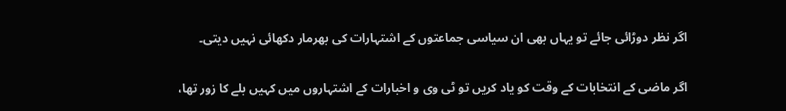اگر نظر دوڑائی جائے تو یہاں بھی ان سیاسی جماعتوں کے اشتہارات کی بھرمار دکھائی نہیں دیتی۔

اگر ماضی کے انتخابات کے وقت کو یاد کریں تو ٹی وی و اخبارات کے اشتہاروں میں کہیں بلے کا زور تھا،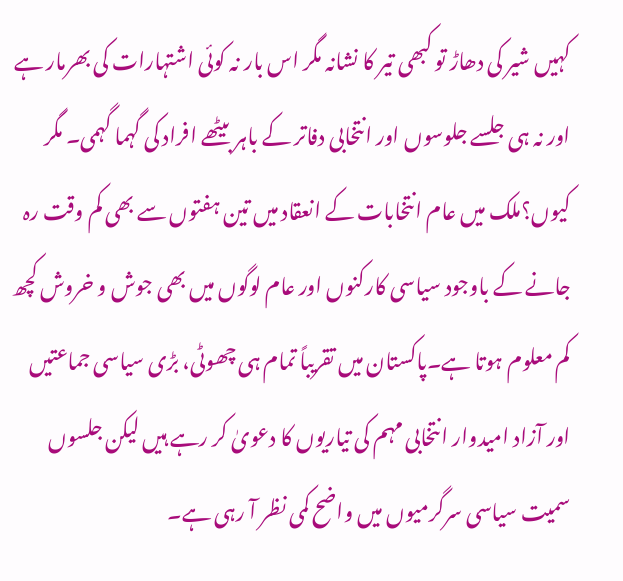کہیں شیر کی دھاڑ تو کبھی تیر کا نشانہ مگر اس بار نہ کوئی اشتہارات کی بھرمار ہے اور نہ ہی جلسے جلوسوں اور انتخابی دفاتر کے باہر بیٹھے افراد کی گہما گہمی۔ مگر کیوں؟ملک میں عام انتخابات کے انعقاد میں تین ہفتوں سے بھی کم وقت رہ جانے کے باوجود سیاسی کارکنوں اور عام لوگوں میں بھی جوش و خروش کچھ کم معلوم ہوتا ہے۔پاکستان میں تقریباً تمام ہی چھوٹی، بڑی سیاسی جماعتیں اور آزاد امیدوار انتخابی مہم کی تیاریوں کا دعویٰ کر رہے ہیں لیکن جلسوں سمیت سیاسی سرگرمیوں میں واضح کمی نظر آ رہی ہے۔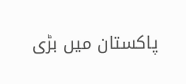پاکستان میں بڑی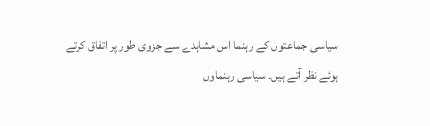سیاسی جماعتوں کے رہنما اس مشاہدے سے جزوی طور پر اتفاق کرتے ہوئے نظر آتے ہیں۔ سیاسی رہنماوں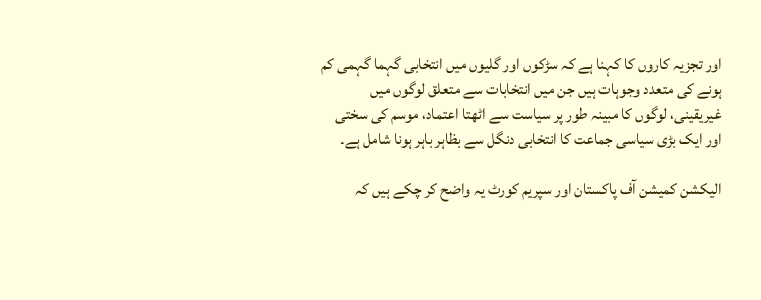اور تجزیہ کاروں کا کہنا ہے کہ سڑکوں اور گلیوں میں انتخابی گہما گہمی کم ہونے کی متعدد وجوہات ہیں جن میں انتخابات سے متعلق لوگوں میں غیریقینی، لوگوں کا مبینہ طور پر سیاست سے اٹھتا اعتماد، موسم کی سختی اور ایک بڑی سیاسی جماعت کا انتخابی دنگل سے بظاہر باہر ہونا شامل ہے۔

الیکشن کمیشن آف پاکستان اور سپریم کورٹ یہ واضح کر چکے ہیں کہ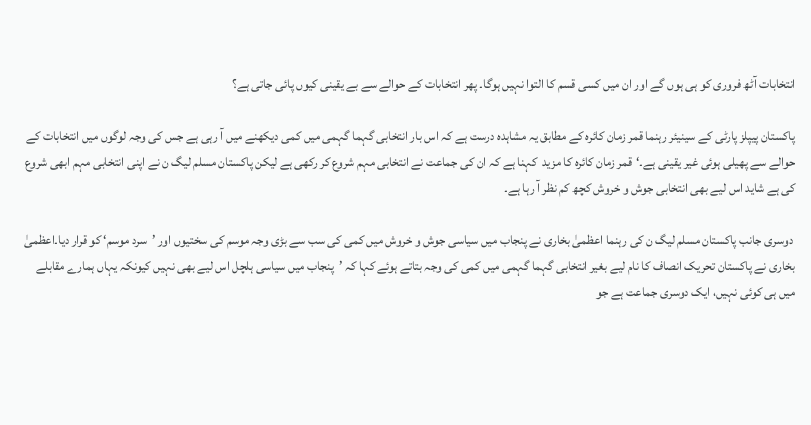انتخابات آٹھ فروری کو ہی ہوں گے اور ان میں کسی قسم کا التوا نہیں ہوگا۔ پھر انتخابات کے حوالے سے بے یقینی کیوں پائی جاتی ہے؟

پاکستان پیپلز پارٹی کے سینیئر رہنما قمر زمان کائرہ کے مطابق یہ مشاہدہ درست ہے کہ اس بار انتخابی گہما گہمی میں کمی دیکھنے میں آ رہی ہے جس کی وجہ لوگوں میں انتخابات کے حوالے سے پھیلی ہوئی غیر یقینی ہے۔‘قمر زمان کائرہ کا مزید  کہنا ہے کہ ان کی جماعت نے انتخابی مہم شروع کر رکھی ہے لیکن پاکستان مسلم لیگ ن نے اپنی انتخابی مہم ابھی شروع کی ہے شاید اس لیے بھی انتخابی جوش و خروش کچھ کم نظر آ رہا ہے۔

 دوسری جانب پاکستان مسلم لیگ ن کی رہنما اعظمیٰ بخاری نے پنجاب میں سیاسی جوش و خروش میں کمی کی سب سے بڑی وجہ موسم کی سختیوں اور ’سرد موسم‘ کو قرار دیا۔اعظمیٰ بخاری نے پاکستان تحریک انصاف کا نام لیے بغیر انتخابی گہما گہمی میں کمی کی وجہ بتاتے ہوئے کہا کہ ’پنجاب میں سیاسی ہلچل اس لیے بھی نہیں کیونکہ یہاں ہمارے مقابلے میں ہی کوئی نہیں، ایک دوسری جماعت ہے جو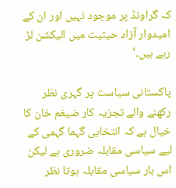کہ گراونڈ پر موجود نہیں اور ان کے امیدوار آزاد حیثیت میں الیکشن لڑ رہے ہیں۔‘

پاکستانی سیاست پر گہری نظر رکھنے والے تجزیہ کار ضیغم خان کا خیال ہے کہ انتخابی گہما گہمی کے لیے سیاسی مقابلہ ضروری ہے لیکن اس بار سیاسی مقابلہ ہوتا نظر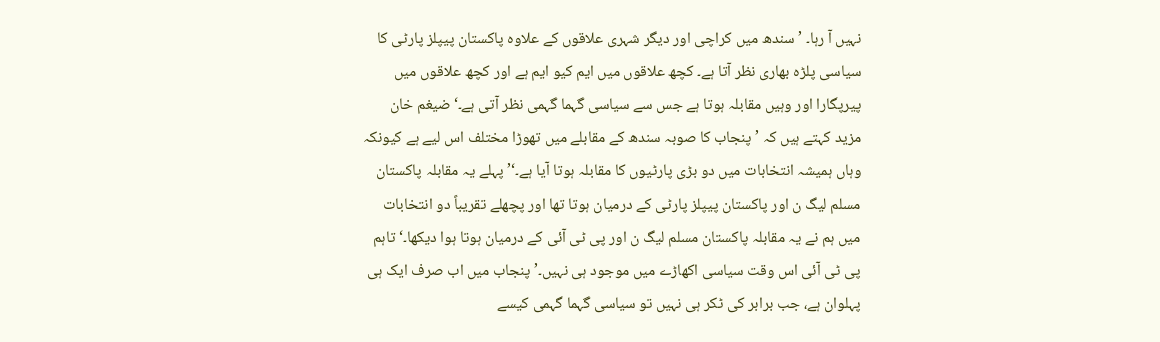نہیں آ رہا۔ ’سندھ میں کراچی اور دیگر شہری علاقوں کے علاوہ پاکستان پیپلز پارٹی کا سیاسی پلڑہ بھاری نظر آتا ہے۔ کچھ علاقوں میں ایم کیو ایم ہے اور کچھ علاقوں میں پیرپگارا اور وہیں مقابلہ ہوتا ہے جس سے سیاسی گہما گہمی نظر آتی ہے۔‘ضیغم خان مزید کہتے ہیں کہ ’پنجاب کا صوبہ سندھ کے مقابلے میں تھوڑا مختلف اس لیے ہے کیونکہ وہاں ہمیشہ انتخابات میں دو بڑی پارٹیوں کا مقابلہ ہوتا آیا ہے۔‘’پہلے یہ مقابلہ پاکستان مسلم لیگ ن اور پاکستان پیپلز پارٹی کے درمیان ہوتا تھا اور پچھلے تقریباً دو انتخابات میں ہم نے یہ مقابلہ پاکستان مسلم لیگ ن اور پی ٹی آئی کے درمیان ہوتا ہوا دیکھا۔‘تاہم پی ٹی آئی اس وقت سیاسی اکھاڑے میں موجود ہی نہیں۔’پنجاب میں اب صرف ایک ہی پہلوان ہے، جب برابر کی ٹکر ہی نہیں تو سیاسی گہما گہمی کیسے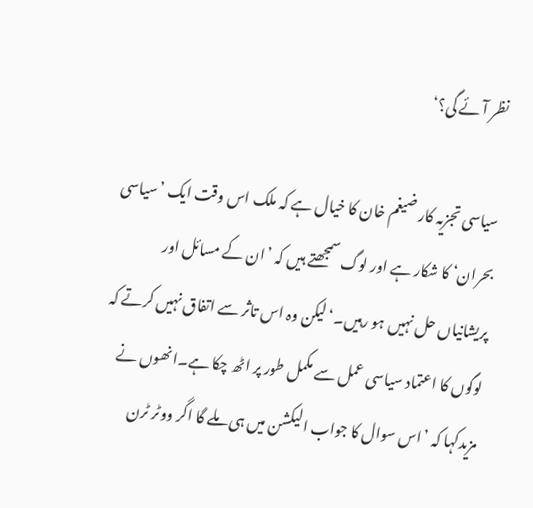نظر آئے گی؟‘

سیاسی تجزیہ کار ضیغم خان کا خیال ہے کہ ملک اس وقت ایک ’سیاسی بحران‘ کا شکار ہے اور لوگ سمجھتے ہیں کہ ’ان کے مسائل اور پریشانیاں حل نہیں ہو رہیں۔‘لیکن وہ اس تاثر سے اتفاق نہیں کرتے کہ لوگوں کا اعتماد سیاسی عمل سے مکمل طور پر اٹھ چکا ہے۔انھوں نے مزیدکہا کہ ’اس سوال کا جواب الیکشن میں ہی ملے گا اگر ووٹر ٹرن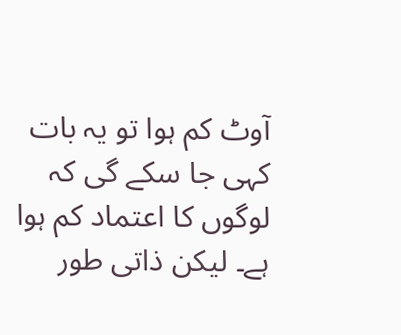آوٹ کم ہوا تو یہ بات کہی جا سکے گی کہ لوگوں کا اعتماد کم ہوا ہے۔ لیکن ذاتی طور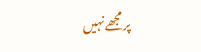پر مجھے نہیں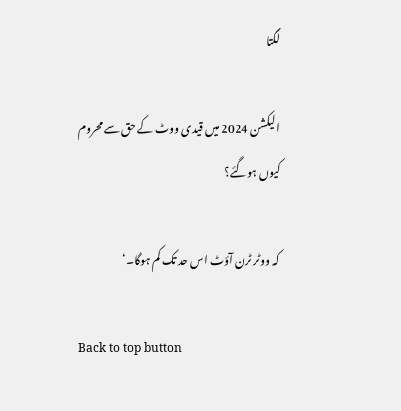لگتا

الیکشن 2024 میں قیدی ووٹ کے حق سے محروم کیوں ہوگئے؟

کہ ووٹر ٹرن آؤٹ اس حد تک کم ہوگا۔‘

Back to top button